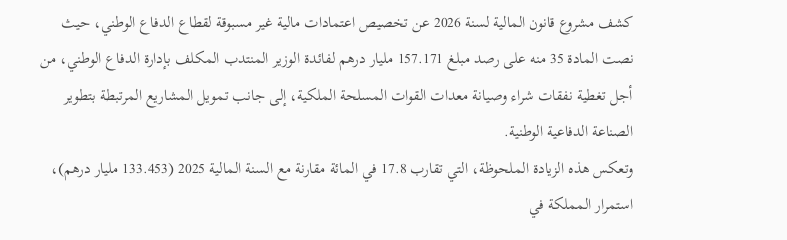كشف مشروع قانون المالية لسنة 2026 عن تخصيص اعتمادات مالية غير مسبوقة لقطاع الدفاع الوطني، حيث نصت المادة 35 منه على رصد مبلغ 157.171 مليار درهم لفائدة الوزير المنتدب المكلف بإدارة الدفاع الوطني، من أجل تغطية نفقات شراء وصيانة معدات القوات المسلحة الملكية، إلى جانب تمويل المشاريع المرتبطة بتطوير الصناعة الدفاعية الوطنية.
وتعكس هذه الزيادة الملحوظة، التي تقارب 17.8 في المائة مقارنة مع السنة المالية 2025 (133.453 مليار درهم)، استمرار المملكة في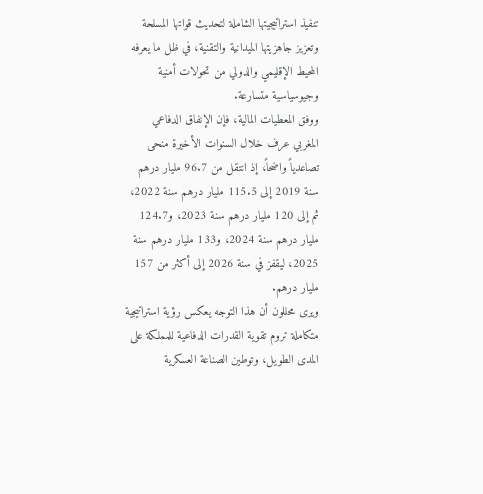تنفيذ استراتيجيتها الشاملة لتحديث قواتها المسلحة وتعزيز جاهزيتها الميدانية والتقنية، في ظل ما يعرفه المحيط الإقليمي والدولي من تحولات أمنية وجيوسياسية متسارعة.
ووفق المعطيات المالية، فإن الإنفاق الدفاعي المغربي عرف خلال السنوات الأخيرة منحى تصاعدياً واضحاً، إذ انتقل من 96.7 مليار درهم سنة 2019 إلى 115.5 مليار درهم سنة 2022، ثم إلى 120 مليار درهم سنة 2023، و124.7 مليار درهم سنة 2024، و133 مليار درهم سنة 2025، ليقفز في سنة 2026 إلى أكثر من 157 مليار درهم.
ويرى محللون أن هذا التوجه يعكس رؤية استراتيجية متكاملة تروم تقوية القدرات الدفاعية للمملكة على المدى الطويل، وتوطين الصناعة العسكرية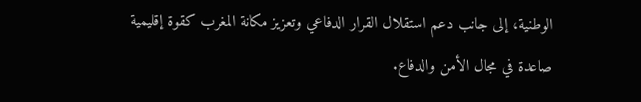الوطنية، إلى جانب دعم استقلال القرار الدفاعي وتعزيز مكانة المغرب كقوة إقليمية صاعدة في مجال الأمن والدفاع.